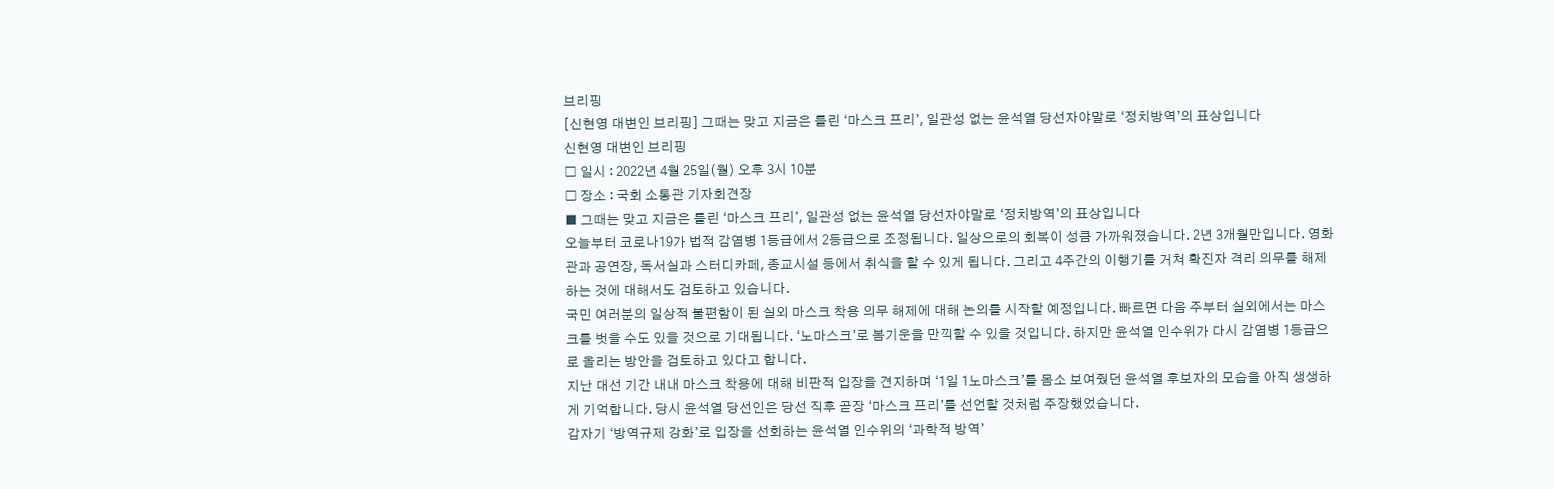브리핑
[신현영 대변인 브리핑] 그때는 맞고 지금은 틀린 ‘마스크 프리’, 일관성 없는 윤석열 당선자야말로 ‘정치방역’의 표상입니다
신현영 대변인 브리핑
□ 일시 : 2022년 4월 25일(월) 오후 3시 10분
□ 장소 : 국회 소통관 기자회견장
■ 그때는 맞고 지금은 틀린 ‘마스크 프리’, 일관성 없는 윤석열 당선자야말로 ‘정치방역’의 표상입니다
오늘부터 코로나19가 법적 감염병 1등급에서 2등급으로 조정됩니다. 일상으로의 회복이 성큼 가까워졌습니다. 2년 3개월만입니다. 영화관과 공연장, 독서실과 스터디카페, 종교시설 등에서 취식을 할 수 있게 됩니다. 그리고 4주간의 이행기를 거쳐 확진자 격리 의무를 해제하는 것에 대해서도 검토하고 있습니다.
국민 여러분의 일상적 불편함이 된 실외 마스크 착용 의무 해제에 대해 논의를 시작할 예정입니다. 빠르면 다음 주부터 실외에서는 마스크를 벗을 수도 있을 것으로 기대됩니다. ‘노마스크’로 봄기운을 만끽할 수 있을 것입니다. 하지만 윤석열 인수위가 다시 감염병 1등급으로 올리는 방안을 검토하고 있다고 합니다.
지난 대선 기간 내내 마스크 착용에 대해 비판적 입장을 견지하며 ‘1일 1노마스크’를 몸소 보여줬던 윤석열 후보자의 모습을 아직 생생하게 기억합니다. 당시 윤석열 당선인은 당선 직후 곧장 ‘마스크 프리’를 선언할 것처럼 주장했었습니다.
갑자기 ‘방역규제 강화’로 입장을 선회하는 윤석열 인수위의 ‘과학적 방역’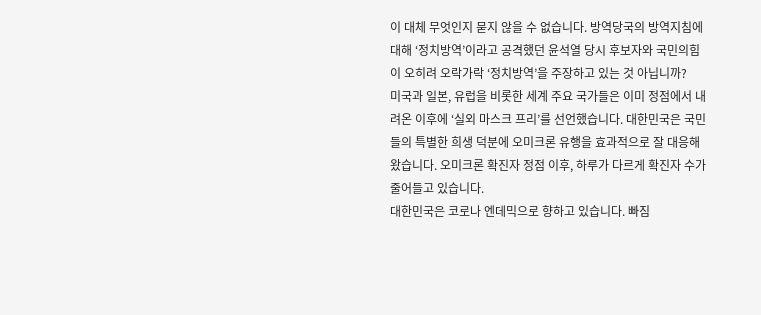이 대체 무엇인지 묻지 않을 수 없습니다. 방역당국의 방역지침에 대해 ‘정치방역’이라고 공격했던 윤석열 당시 후보자와 국민의힘이 오히려 오락가락 ‘정치방역’을 주장하고 있는 것 아닙니까?
미국과 일본, 유럽을 비롯한 세계 주요 국가들은 이미 정점에서 내려온 이후에 ‘실외 마스크 프리’를 선언했습니다. 대한민국은 국민들의 특별한 희생 덕분에 오미크론 유행을 효과적으로 잘 대응해왔습니다. 오미크론 확진자 정점 이후, 하루가 다르게 확진자 수가 줄어들고 있습니다.
대한민국은 코로나 엔데믹으로 향하고 있습니다. 빠짐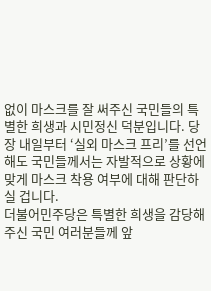없이 마스크를 잘 써주신 국민들의 특별한 희생과 시민정신 덕분입니다. 당장 내일부터 ‘실외 마스크 프리’를 선언해도 국민들께서는 자발적으로 상황에 맞게 마스크 착용 여부에 대해 판단하실 겁니다.
더불어민주당은 특별한 희생을 감당해주신 국민 여러분들께 앞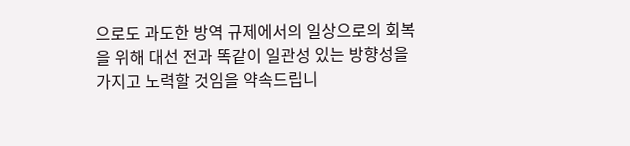으로도 과도한 방역 규제에서의 일상으로의 회복을 위해 대선 전과 똑같이 일관성 있는 방향성을 가지고 노력할 것임을 약속드립니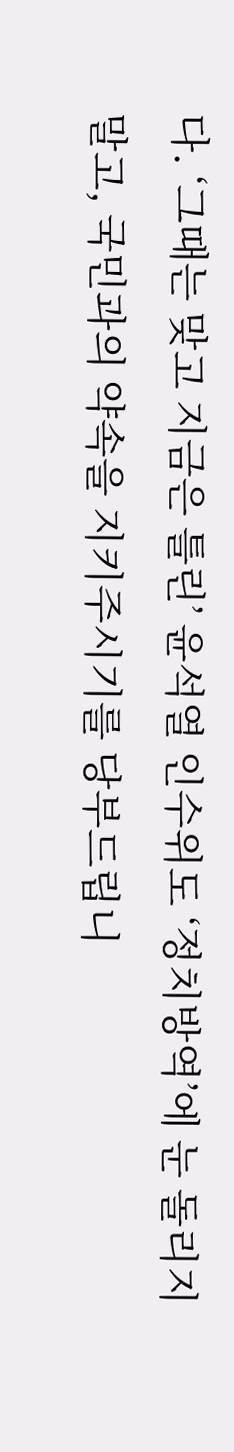다. ‘그때는 맞고 지금은 틀린’ 윤석열 인수위도 ‘정치방역’에 눈 돌리지 말고, 국민과의 약속을 지키주시기를 당부드립니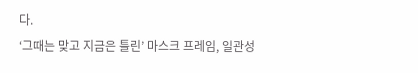다.
‘그때는 맞고 지금은 틀린’ 마스크 프레임, 일관성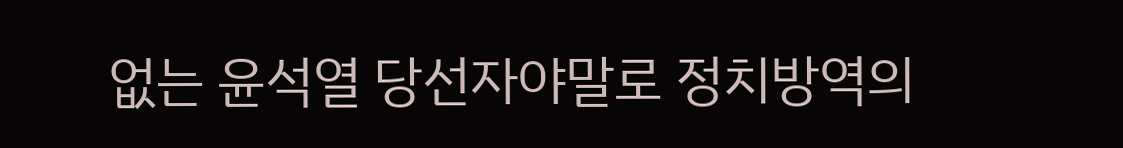없는 윤석열 당선자야말로 정치방역의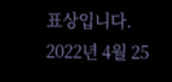표상입니다.
2022년 4월 25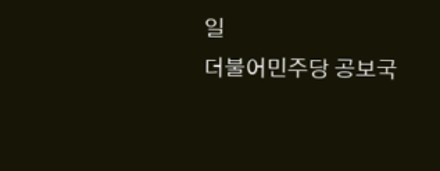일
더불어민주당 공보국